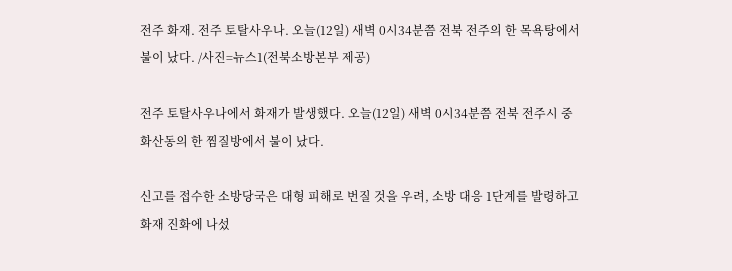전주 화재. 전주 토탈사우나. 오늘(12일) 새벽 0시34분쯤 전북 전주의 한 목욕탕에서 불이 났다. /사진=뉴스1(전북소방본부 제공)

전주 토탈사우나에서 화재가 발생했다. 오늘(12일) 새벽 0시34분쯤 전북 전주시 중화산동의 한 찜질방에서 불이 났다.

신고를 접수한 소방당국은 대형 피해로 번질 것을 우려, 소방 대응 1단계를 발령하고 화재 진화에 나섰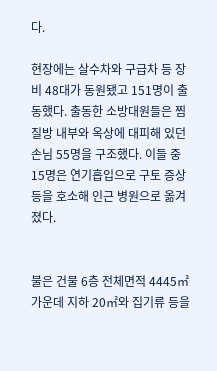다.

현장에는 살수차와 구급차 등 장비 48대가 동원됐고 151명이 출동했다. 출동한 소방대원들은 찜질방 내부와 옥상에 대피해 있던 손님 55명을 구조했다. 이들 중 15명은 연기흡입으로 구토 증상 등을 호소해 인근 병원으로 옮겨졌다.


불은 건물 6층 전체면적 4445㎡ 가운데 지하 20㎡와 집기류 등을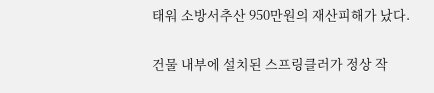태워 소방서추산 950만원의 재산피해가 났다.

건물 내부에 설치된 스프링클러가 정상 작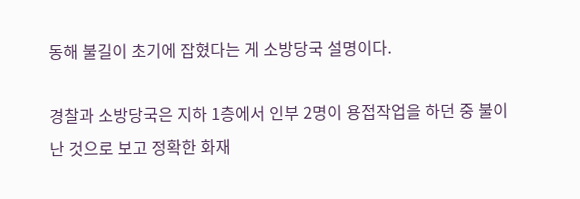동해 불길이 초기에 잡혔다는 게 소방당국 설명이다.

경찰과 소방당국은 지하 1층에서 인부 2명이 용접작업을 하던 중 불이 난 것으로 보고 정확한 화재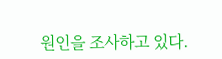원인을 조사하고 있다.